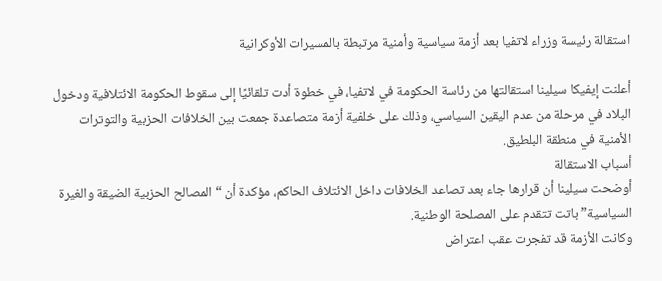استقالة رئيسة وزراء لاتفيا بعد أزمة سياسية وأمنية مرتبطة بالمسيرات الأوكرانية

أعلنت إيفيكا سيلينا استقالتها من رئاسة الحكومة في لاتفيا، في خطوة أدت تلقائيًا إلى سقوط الحكومة الائتلافية ودخول البلاد في مرحلة من عدم اليقين السياسي، وذلك على خلفية أزمة متصاعدة جمعت بين الخلافات الحزبية والتوترات الأمنية في منطقة البلطيق.
أسباب الاستقالة
أوضحت سيلينا أن قرارها جاء بعد تصاعد الخلافات داخل الائتلاف الحاكم، مؤكدة أن “المصالح الحزبية الضيقة والغيرة السياسية” باتت تتقدم على المصلحة الوطنية.
وكانت الأزمة قد تفجرت عقب اعتراض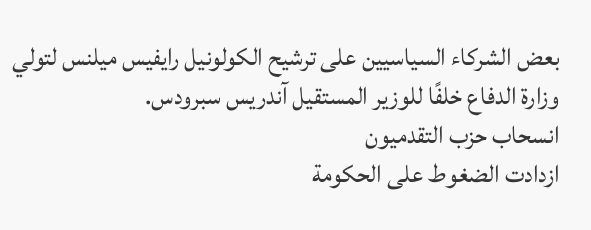بعض الشركاء السياسيين على ترشيح الكولونيل رايفيس ميلنس لتولي وزارة الدفاع خلفًا للوزير المستقيل آندريس سبرودس.
انسحاب حزب التقدميون
ازدادت الضغوط على الحكومة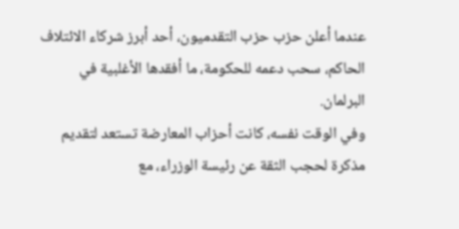عندما أعلن حزب حزب التقدميون، أحد أبرز شركاء الائتلاف الحاكم، سحب دعمه للحكومة، ما أفقدها الأغلبية في البرلمان.
وفي الوقت نفسه، كانت أحزاب المعارضة تستعد لتقديم مذكرة لحجب الثقة عن رئيسة الوزراء، مع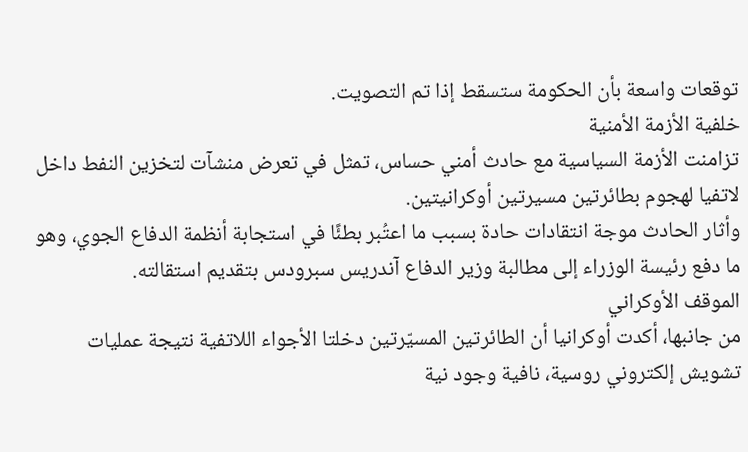توقعات واسعة بأن الحكومة ستسقط إذا تم التصويت.
خلفية الأزمة الأمنية
تزامنت الأزمة السياسية مع حادث أمني حساس، تمثل في تعرض منشآت لتخزين النفط داخل لاتفيا لهجوم بطائرتين مسيرتين أوكرانيتين.
وأثار الحادث موجة انتقادات حادة بسبب ما اعتُبر بطئًا في استجابة أنظمة الدفاع الجوي، وهو ما دفع رئيسة الوزراء إلى مطالبة وزير الدفاع آندريس سبرودس بتقديم استقالته.
الموقف الأوكراني
من جانبها، أكدت أوكرانيا أن الطائرتين المسيّرتين دخلتا الأجواء اللاتفية نتيجة عمليات تشويش إلكتروني روسية، نافية وجود نية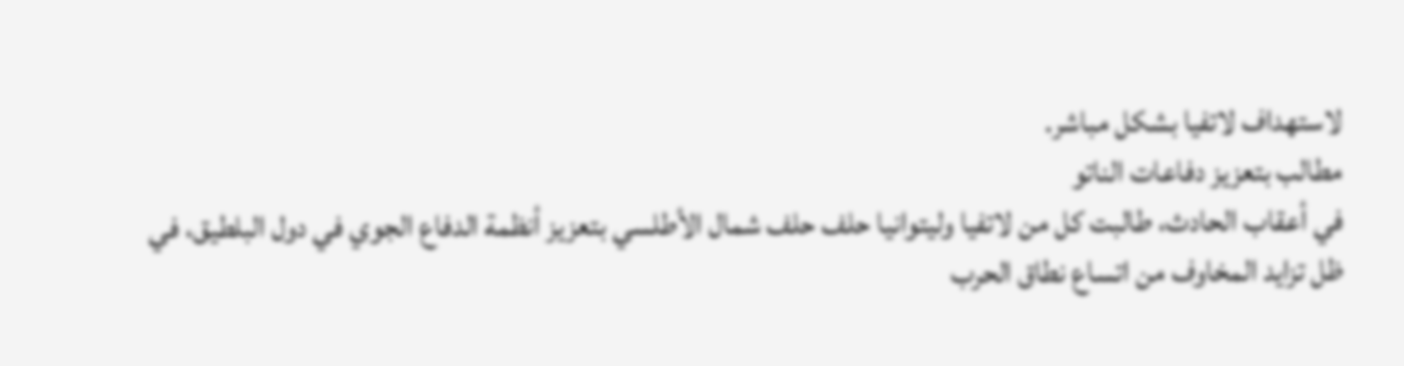لاستهداف لاتفيا بشكل مباشر.
مطالب بتعزيز دفاعات الناتو
في أعقاب الحادث، طالبت كل من لاتفيا وليتوانيا حلف حلف شمال الأطلسي بتعزيز أنظمة الدفاع الجوي في دول البلطيق، في ظل تزايد المخاوف من اتساع نطاق الحرب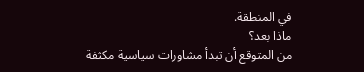في المنطقة.
ماذا بعد؟
من المتوقع أن تبدأ مشاورات سياسية مكثفة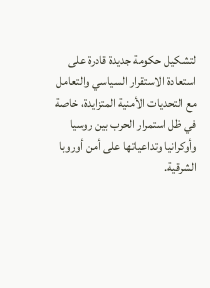لتشكيل حكومة جديدة قادرة على استعادة الاستقرار السياسي والتعامل مع التحديات الأمنية المتزايدة، خاصة في ظل استمرار الحرب بين روسيا وأوكرانيا وتداعياتها على أمن أوروبا الشرقية.